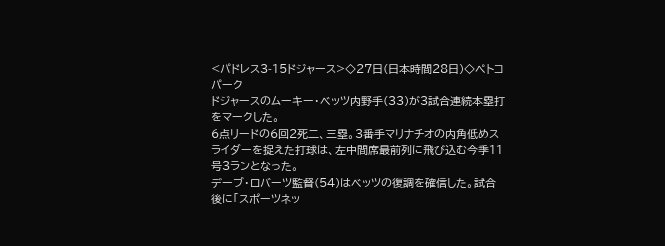<パドレス3-15ドジャース>◇27日(日本時間28日)◇ペトコパーク
ドジャースのムーキー・ベッツ内野手(33)が3試合連続本塁打をマークした。
6点リードの6回2死二、三塁。3番手マリナチオの内角低めスライダーを捉えた打球は、左中間席最前列に飛び込む今季11号3ランとなった。
デーブ・ロバーツ監督(54)はベッツの復調を確信した。試合後に「スポーツネッ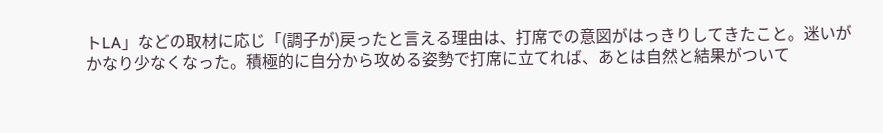トLA」などの取材に応じ「(調子が)戻ったと言える理由は、打席での意図がはっきりしてきたこと。迷いがかなり少なくなった。積極的に自分から攻める姿勢で打席に立てれば、あとは自然と結果がついて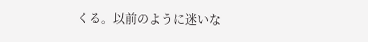くる。以前のように迷いな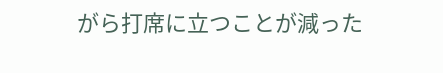がら打席に立つことが減った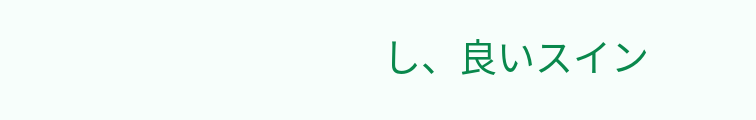し、良いスイン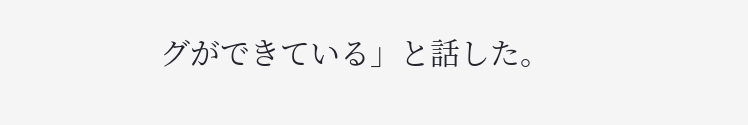グができている」と話した。